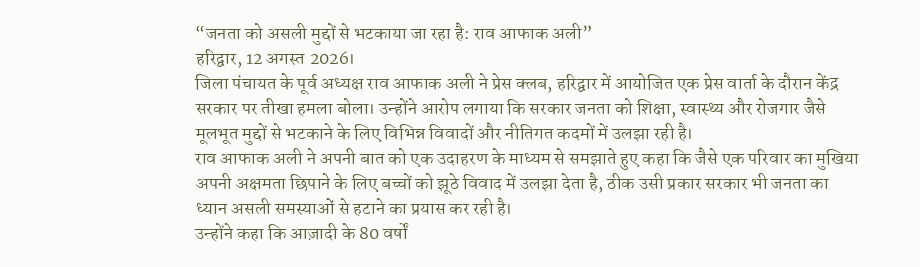“जनता को असली मुद्दों से भटकाया जा रहा है: राव आफाक अली”
हरिद्वार, 12 अगस्त 2026।
जिला पंचायत के पूर्व अध्यक्ष राव आफाक अली ने प्रेस क्लब, हरिद्वार में आयोजित एक प्रेस वार्ता के दौरान केंद्र सरकार पर तीखा हमला बोला। उन्होंने आरोप लगाया कि सरकार जनता को शिक्षा, स्वास्थ्य और रोजगार जैसे मूलभूत मुद्दों से भटकाने के लिए विभिन्न विवादों और नीतिगत कदमों में उलझा रही है।
राव आफाक अली ने अपनी बात को एक उदाहरण के माध्यम से समझाते हुए कहा कि जैसे एक परिवार का मुखिया अपनी अक्षमता छिपाने के लिए बच्चों को झूठे विवाद में उलझा देता है, ठीक उसी प्रकार सरकार भी जनता का ध्यान असली समस्याओं से हटाने का प्रयास कर रही है।
उन्होंने कहा कि आज़ादी के 80 वर्षों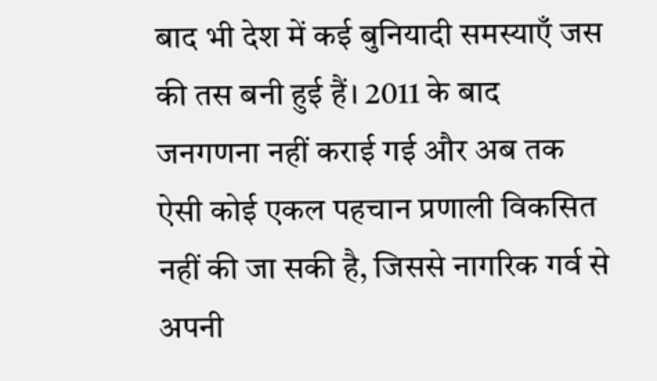बाद भी देश में कई बुनियादी समस्याएँ जस की तस बनी हुई हैं। 2011 के बाद जनगणना नहीं कराई गई और अब तक ऐसी कोई एकल पहचान प्रणाली विकसित नहीं की जा सकी है, जिससे नागरिक गर्व से अपनी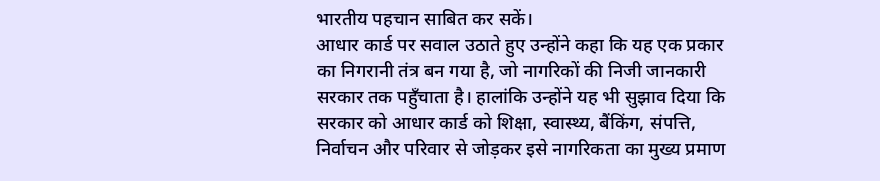भारतीय पहचान साबित कर सकें।
आधार कार्ड पर सवाल उठाते हुए उन्होंने कहा कि यह एक प्रकार का निगरानी तंत्र बन गया है, जो नागरिकों की निजी जानकारी सरकार तक पहुँचाता है। हालांकि उन्होंने यह भी सुझाव दिया कि सरकार को आधार कार्ड को शिक्षा, स्वास्थ्य, बैंकिंग, संपत्ति, निर्वाचन और परिवार से जोड़कर इसे नागरिकता का मुख्य प्रमाण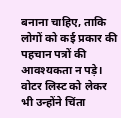बनाना चाहिए, ताकि लोगों को कई प्रकार की पहचान पत्रों की आवश्यकता न पड़े।
वोटर लिस्ट को लेकर भी उन्होंने चिंता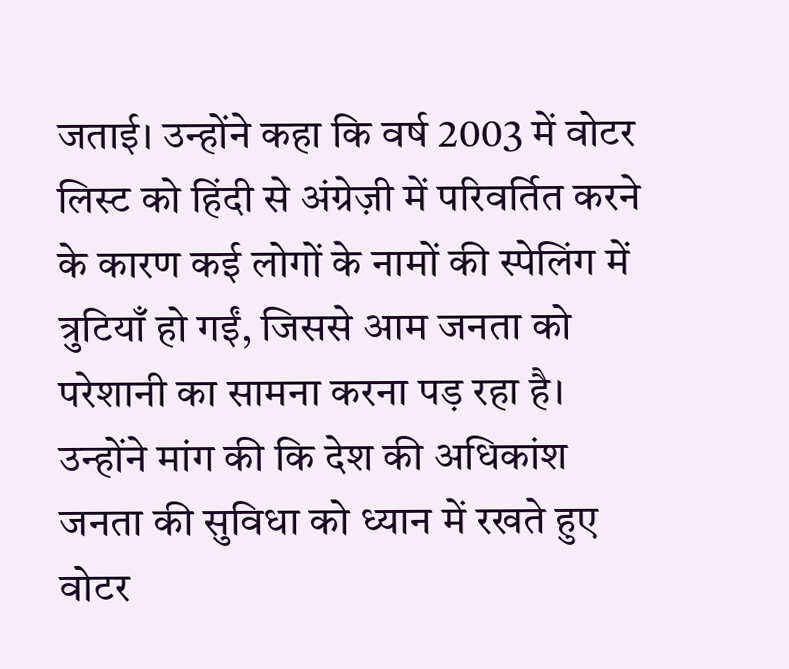जताई। उन्होंने कहा कि वर्ष 2003 में वोटर लिस्ट को हिंदी से अंग्रेज़ी में परिवर्तित करने के कारण कई लोगों के नामों की स्पेलिंग में त्रुटियाँ हो गईं, जिससे आम जनता को परेशानी का सामना करना पड़ रहा है।
उन्होंने मांग की कि देश की अधिकांश जनता की सुविधा को ध्यान में रखते हुए वोटर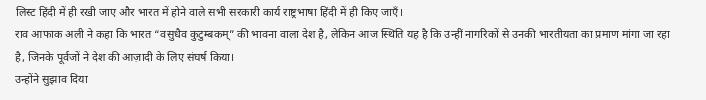लिस्ट हिंदी में ही रखी जाए और भारत में होने वाले सभी सरकारी कार्य राष्ट्रभाषा हिंदी में ही किए जाएँ।
राव आफाक अली ने कहा कि भारत “वसुधैव कुटुम्बकम्” की भावना वाला देश है, लेकिन आज स्थिति यह है कि उन्हीं नागरिकों से उनकी भारतीयता का प्रमाण मांगा जा रहा है, जिनके पूर्वजों ने देश की आज़ादी के लिए संघर्ष किया।
उन्होंने सुझाव दिया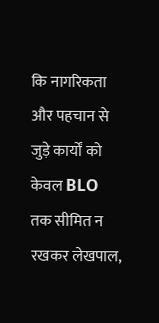कि नागरिकता और पहचान से जुड़े कार्यों को केवल BLO तक सीमित न रखकर लेखपाल,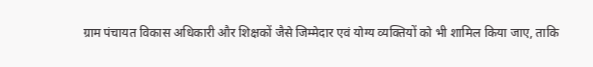ग्राम पंचायत विकास अधिकारी और शिक्षकों जैसे जिम्मेदार एवं योग्य व्यक्तियों को भी शामिल किया जाए, ताकि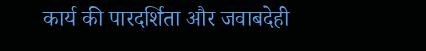कार्य की पारदर्शिता और जवाबदेही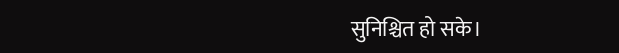सुनिश्चित हो सके।